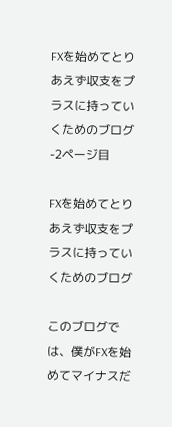FXを始めてとりあえず収支をプラスに持っていくためのブログ -2ページ目

FXを始めてとりあえず収支をプラスに持っていくためのブログ

このブログでは、僕がFXを始めてマイナスだ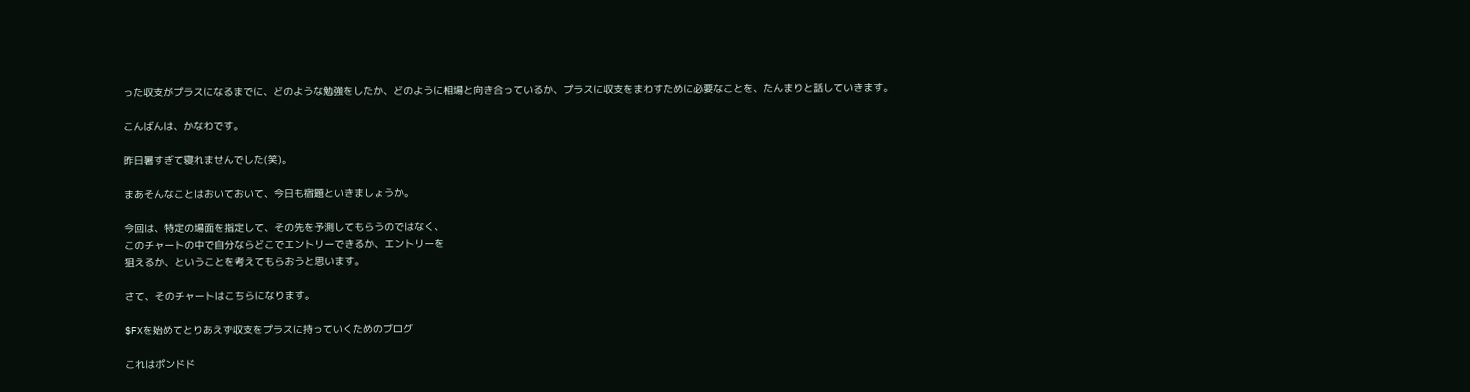った収支がプラスになるまでに、どのような勉強をしたか、どのように相場と向き合っているか、プラスに収支をまわすために必要なことを、たんまりと話していきます。

こんばんは、かなわです。

昨日暑すぎて寝れませんでした(笑)。

まあそんなことはおいておいて、今日も宿題といきましょうか。

今回は、特定の場面を指定して、その先を予測してもらうのではなく、
このチャートの中で自分ならどこでエントリーできるか、エントリーを
狙えるか、ということを考えてもらおうと思います。

さて、そのチャートはこちらになります。

$FXを始めてとりあえず収支をプラスに持っていくためのブログ

これはポンドド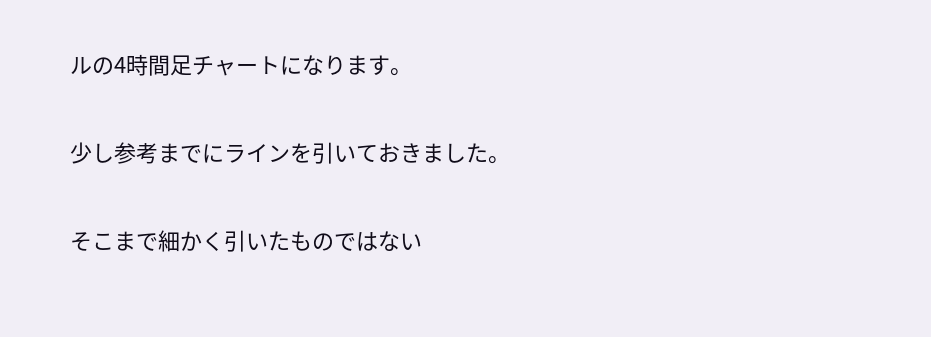ルの4時間足チャートになります。

少し参考までにラインを引いておきました。

そこまで細かく引いたものではない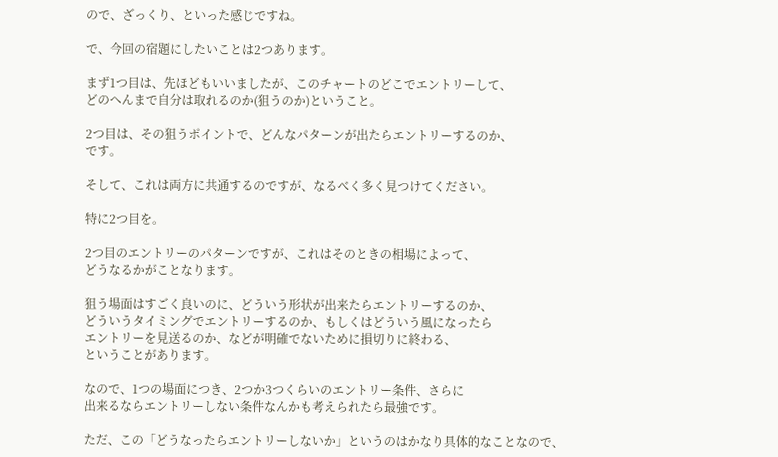ので、ざっくり、といった感じですね。

で、今回の宿題にしたいことは2つあります。

まず1つ目は、先ほどもいいましたが、このチャートのどこでエントリーして、
どのへんまで自分は取れるのか(狙うのか)ということ。

2つ目は、その狙うポイントで、どんなパターンが出たらエントリーするのか、
です。

そして、これは両方に共通するのですが、なるべく多く見つけてください。

特に2つ目を。

2つ目のエントリーのパターンですが、これはそのときの相場によって、
どうなるかがことなります。

狙う場面はすごく良いのに、どういう形状が出来たらエントリーするのか、
どういうタイミングでエントリーするのか、もしくはどういう風になったら
エントリーを見送るのか、などが明確でないために損切りに終わる、
ということがあります。

なので、1つの場面につき、2つか3つくらいのエントリー条件、さらに
出来るならエントリーしない条件なんかも考えられたら最強です。

ただ、この「どうなったらエントリーしないか」というのはかなり具体的なことなので、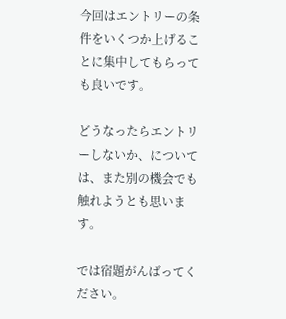今回はエントリーの条件をいくつか上げることに集中してもらっても良いです。

どうなったらエントリーしないか、については、また別の機会でも触れようとも思います。

では宿題がんばってください。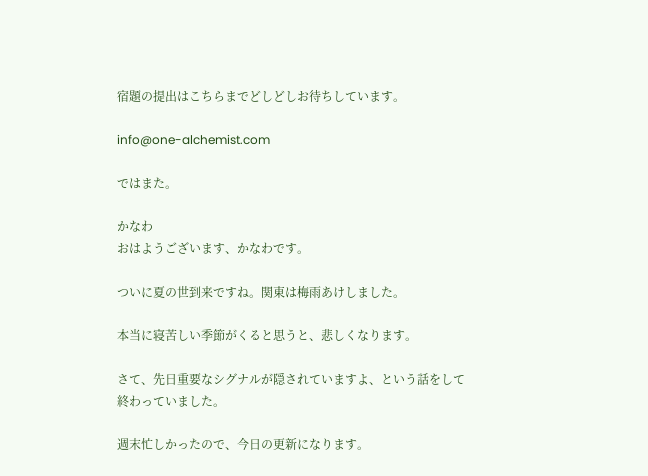宿題の提出はこちらまでどしどしお待ちしています。

info@one-alchemist.com

ではまた。

かなわ
おはようございます、かなわです。

ついに夏の世到来ですね。関東は梅雨あけしました。

本当に寝苦しい季節がくると思うと、悲しくなります。

さて、先日重要なシグナルが隠されていますよ、という話をして
終わっていました。

週末忙しかったので、今日の更新になります。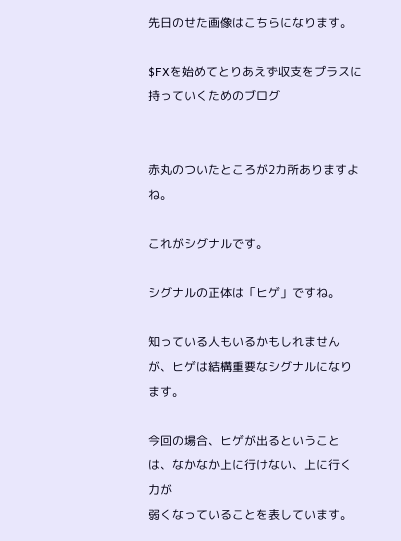先日のせた画像はこちらになります。

$FXを始めてとりあえず収支をプラスに持っていくためのブログ


赤丸のついたところが2カ所ありますよね。

これがシグナルです。

シグナルの正体は「ヒゲ」ですね。

知っている人もいるかもしれませんが、ヒゲは結構重要なシグナルになります。

今回の場合、ヒゲが出るということは、なかなか上に行けない、上に行く力が
弱くなっていることを表しています。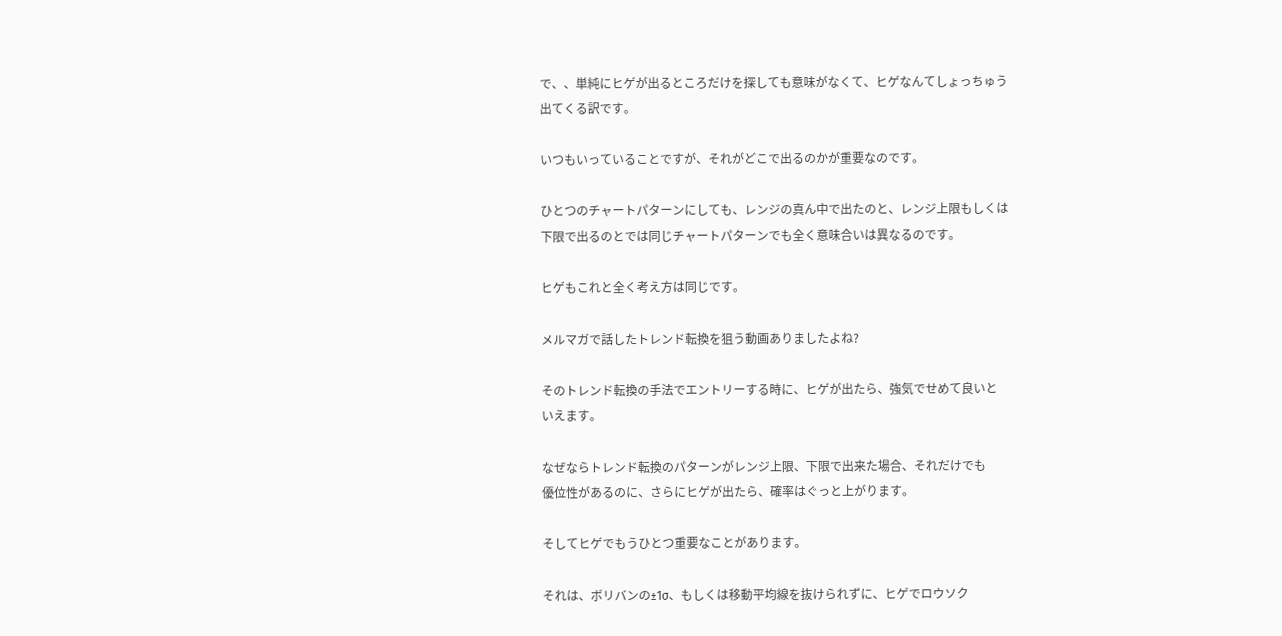で、、単純にヒゲが出るところだけを探しても意味がなくて、ヒゲなんてしょっちゅう
出てくる訳です。

いつもいっていることですが、それがどこで出るのかが重要なのです。

ひとつのチャートパターンにしても、レンジの真ん中で出たのと、レンジ上限もしくは
下限で出るのとでは同じチャートパターンでも全く意味合いは異なるのです。

ヒゲもこれと全く考え方は同じです。

メルマガで話したトレンド転換を狙う動画ありましたよね?

そのトレンド転換の手法でエントリーする時に、ヒゲが出たら、強気でせめて良いと
いえます。

なぜならトレンド転換のパターンがレンジ上限、下限で出来た場合、それだけでも
優位性があるのに、さらにヒゲが出たら、確率はぐっと上がります。

そしてヒゲでもうひとつ重要なことがあります。

それは、ボリバンの±1σ、もしくは移動平均線を抜けられずに、ヒゲでロウソク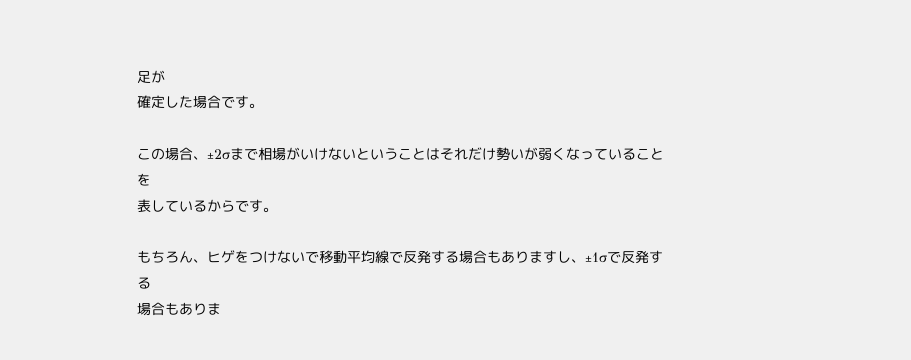足が
確定した場合です。

この場合、±2σまで相場がいけないということはそれだけ勢いが弱くなっていることを
表しているからです。

もちろん、ヒゲをつけないで移動平均線で反発する場合もありますし、±1σで反発する
場合もありま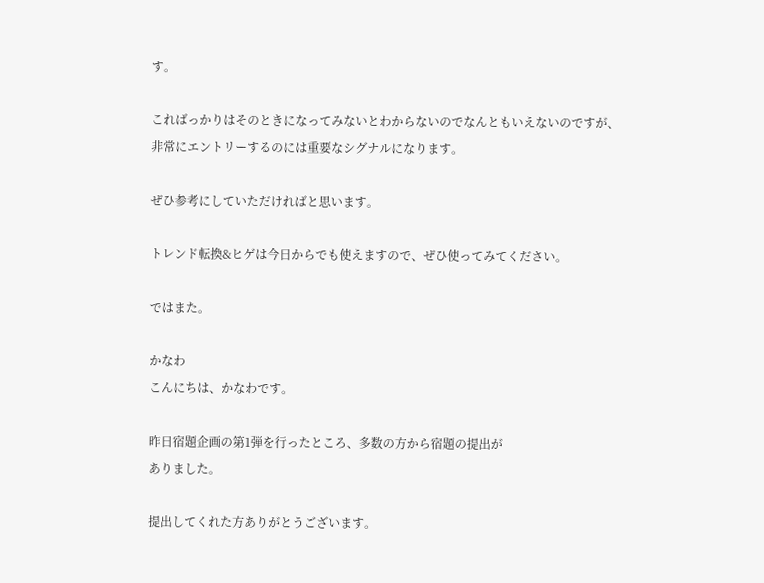す。

こればっかりはそのときになってみないとわからないのでなんともいえないのですが、
非常にエントリーするのには重要なシグナルになります。

ぜひ参考にしていただければと思います。

トレンド転換&ヒゲは今日からでも使えますので、ぜひ使ってみてください。

ではまた。

かなわ
こんにちは、かなわです。

昨日宿題企画の第1弾を行ったところ、多数の方から宿題の提出が
ありました。

提出してくれた方ありがとうございます。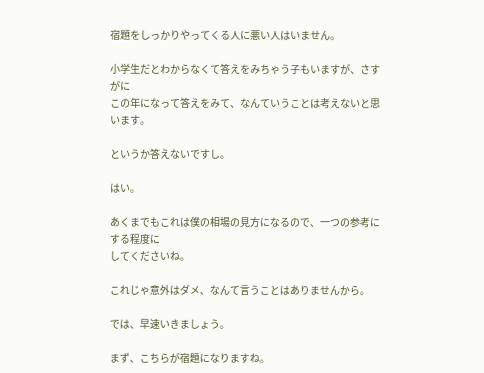宿題をしっかりやってくる人に悪い人はいません。

小学生だとわからなくて答えをみちゃう子もいますが、さすがに
この年になって答えをみて、なんていうことは考えないと思います。

というか答えないですし。

はい。

あくまでもこれは僕の相場の見方になるので、一つの参考にする程度に
してくださいね。

これじゃ意外はダメ、なんて言うことはありませんから。

では、早速いきましょう。

まず、こちらが宿題になりますね。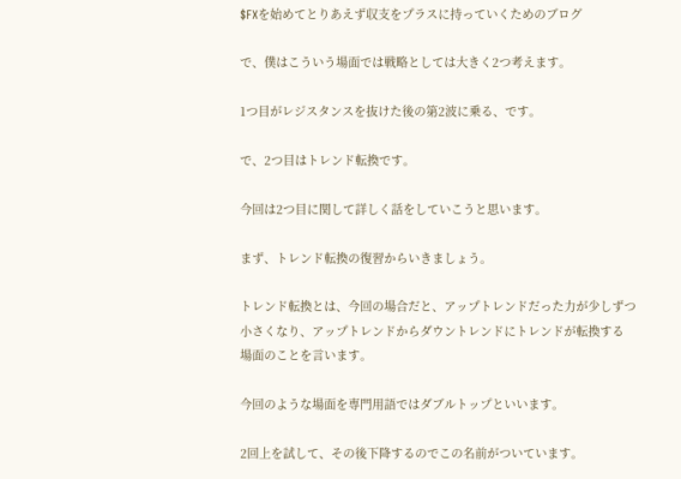$FXを始めてとりあえず収支をプラスに持っていくためのブログ

で、僕はこういう場面では戦略としては大きく2つ考えます。

1つ目がレジスタンスを抜けた後の第2波に乗る、です。

で、2つ目はトレンド転換です。

今回は2つ目に関して詳しく話をしていこうと思います。

まず、トレンド転換の復習からいきましょう。

トレンド転換とは、今回の場合だと、アップトレンドだった力が少しずつ
小さくなり、アップトレンドからダウントレンドにトレンドが転換する
場面のことを言います。

今回のような場面を専門用語ではダブルトップといいます。

2回上を試して、その後下降するのでこの名前がついています。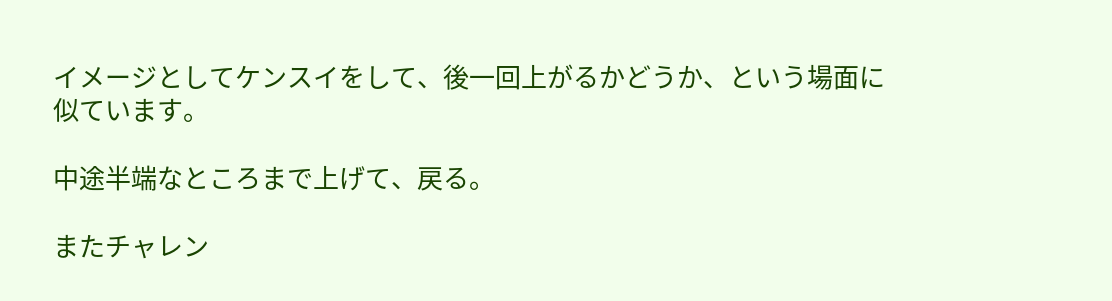イメージとしてケンスイをして、後一回上がるかどうか、という場面に
似ています。

中途半端なところまで上げて、戻る。

またチャレン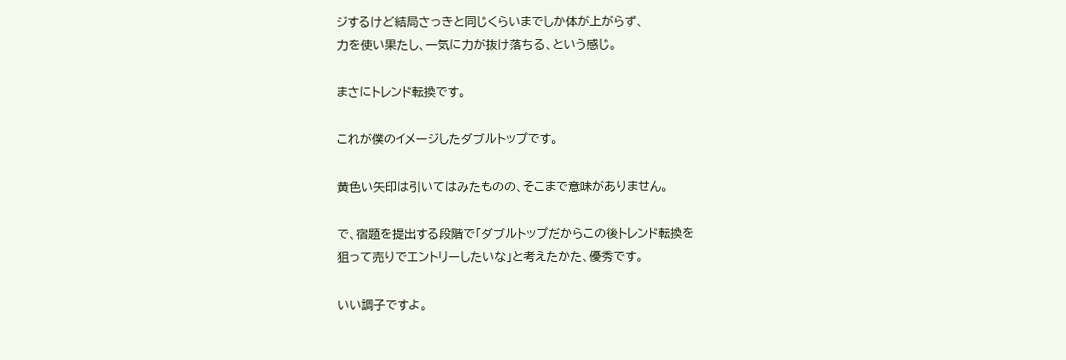ジするけど結局さっきと同じくらいまでしか体が上がらず、
力を使い果たし、一気に力が抜け落ちる、という感じ。

まさにトレンド転換です。

これが僕のイメージしたダブルトップです。

黄色い矢印は引いてはみたものの、そこまで意味がありません。

で、宿題を提出する段階で「ダブルトップだからこの後トレンド転換を
狙って売りでエントリーしたいな」と考えたかた、優秀です。

いい調子ですよ。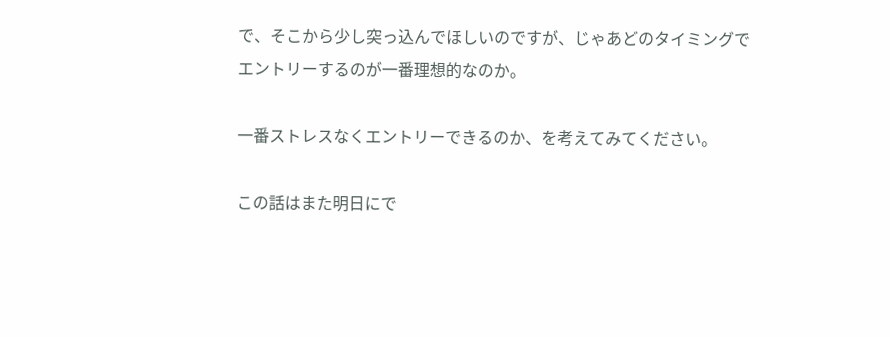で、そこから少し突っ込んでほしいのですが、じゃあどのタイミングで
エントリーするのが一番理想的なのか。

一番ストレスなくエントリーできるのか、を考えてみてください。

この話はまた明日にで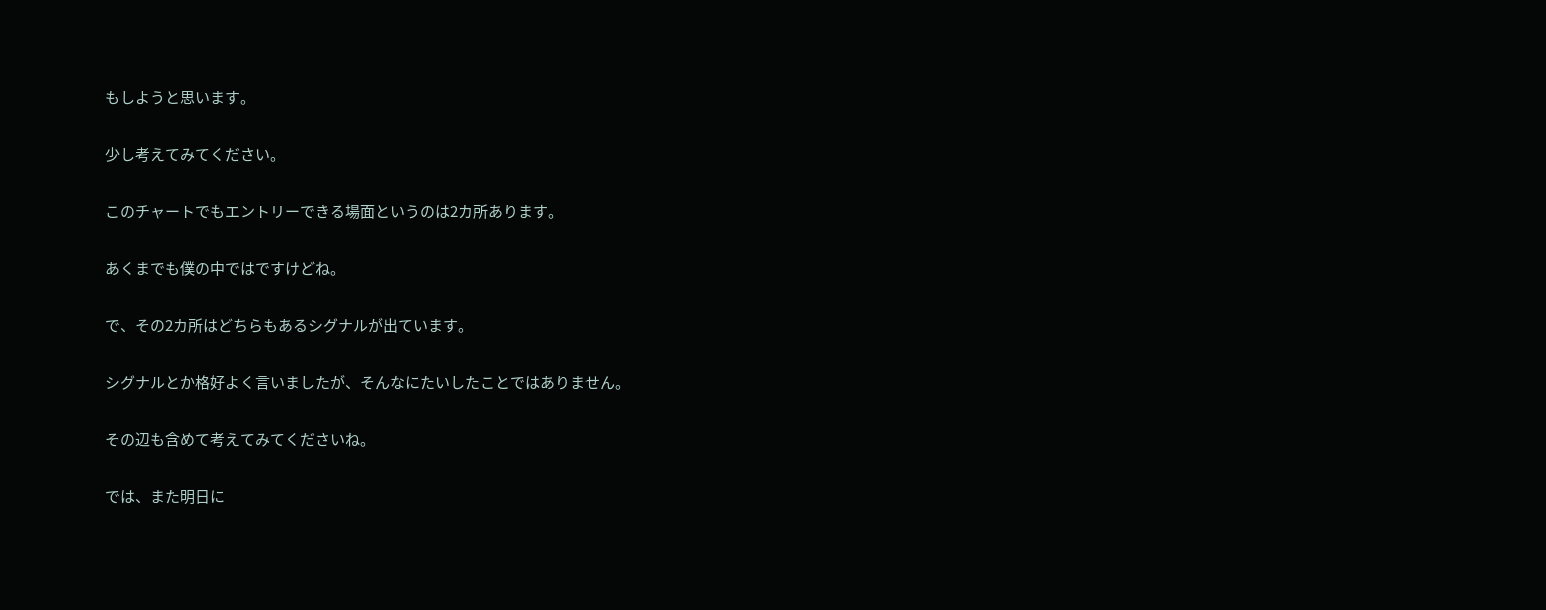もしようと思います。

少し考えてみてください。

このチャートでもエントリーできる場面というのは2カ所あります。

あくまでも僕の中ではですけどね。

で、その2カ所はどちらもあるシグナルが出ています。

シグナルとか格好よく言いましたが、そんなにたいしたことではありません。

その辺も含めて考えてみてくださいね。

では、また明日に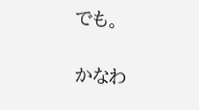でも。

かなわ